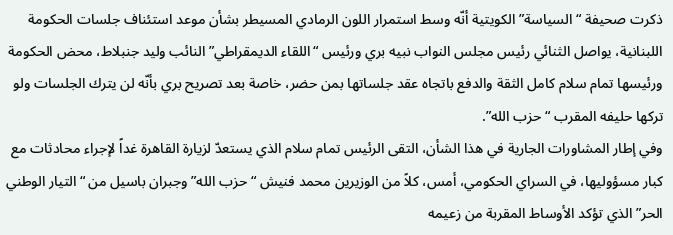ذكرت صحيفة “السياسة” الكويتية أنّه وسط استمرار اللون الرمادي المسيطر بشأن موعد استئناف جلسات الحكومة اللبنانية، يواصل الثنائي رئيس مجلس النواب نبيه بري ورئيس “اللقاء الديمقراطي” النائب وليد جنبلاط، محض الحكومة ورئيسها تمام سلام كامل الثقة والدفع باتجاه عقد جلساتها بمن حضر، خاصة بعد تصريح بري بأنّه لن يترك الجلسات ولو تركها حليفه المقرب “حزب الله”.
وفي إطار المشاورات الجارية في هذا الشأن، التقى الرئيس تمام سلام الذي يستعدّ لزيارة القاهرة غداً لإجراء محادثات مع كبار مسؤوليها، في السراي الحكومي، أمس، كلاً من الوزيرين محمد فنيش “حزب الله” وجبران باسيل من “التيار الوطني الحر” الذي تؤكد الأوساط المقربة من زعيمه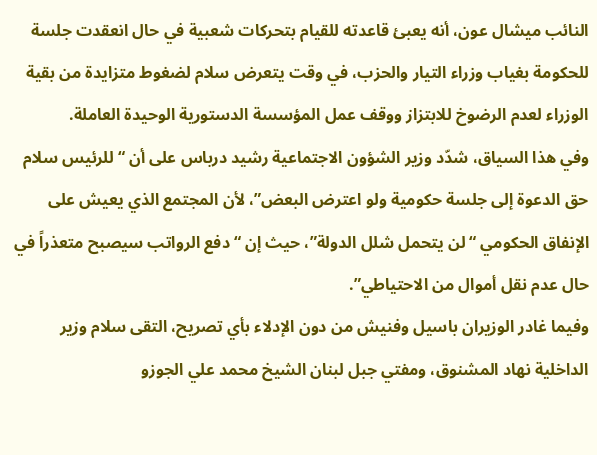النائب ميشال عون، أنه يعبئ قاعدته للقيام بتحركات شعبية في حال انعقدت جلسة للحكومة بغياب وزراء التيار والحزب، في وقت يتعرض سلام لضغوط متزايدة من بقية الوزراء لعدم الرضوخ للابتزاز ووقف عمل المؤسسة الدستورية الوحيدة العاملة.
وفي هذا السياق، شدّد وزير الشؤون الاجتماعية رشيد درباس على أن “للرئيس سلام حق الدعوة إلى جلسة حكومية ولو اعترض البعض”، لأن المجتمع الذي يعيش على الإنفاق الحكومي “لن يتحمل شلل الدولة”، حيث إن “دفع الرواتب سيصبح متعذراً في حال عدم نقل أموال من الاحتياطي”.
وفيما غادر الوزيران باسيل وفنيش من دون الإدلاء بأي تصريح، التقى سلام وزير الداخلية نهاد المشنوق، ومفتي جبل لبنان الشيخ محمد علي الجوزو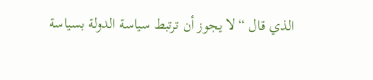الذي قال “لا يجوز أن ترتبط سياسة الدولة بسياسة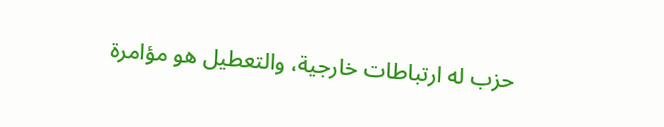حزب له ارتباطات خارجية، والتعطيل هو مؤامرة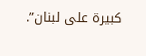كبيرة على لبنان”.